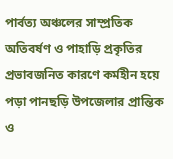পার্বত্য অঞ্চলের সাম্প্রতিক অতিবর্ষণ ও পাহাড়ি প্রকৃতির প্রভাবজনিত কারণে কর্মহীন হয়ে পড়া পানছড়ি উপজেলার প্রান্তিক ও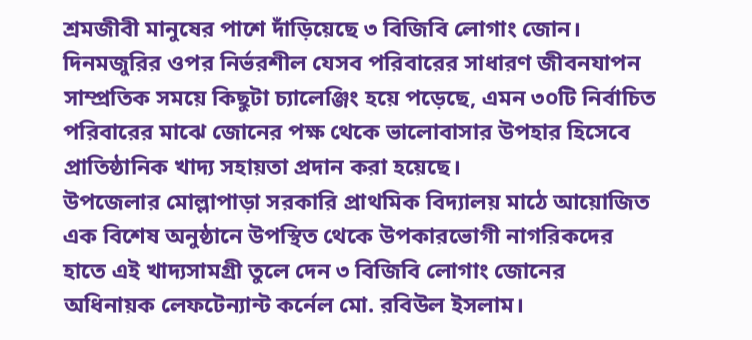শ্রমজীবী মানুষের পাশে দাঁড়িয়েছে ৩ বিজিবি লোগাং জোন। দিনমজুরির ওপর নির্ভরশীল যেসব পরিবারের সাধারণ জীবনযাপন সাম্প্রতিক সময়ে কিছুটা চ্যালেঞ্জিং হয়ে পড়েছে, এমন ৩০টি নির্বাচিত পরিবারের মাঝে জোনের পক্ষ থেকে ভালোবাসার উপহার হিসেবে প্রাতিষ্ঠানিক খাদ্য সহায়তা প্রদান করা হয়েছে।
উপজেলার মোল্লাপাড়া সরকারি প্রাথমিক বিদ্যালয় মাঠে আয়োজিত এক বিশেষ অনুষ্ঠানে উপস্থিত থেকে উপকারভোগী নাগরিকদের হাতে এই খাদ্যসামগ্রী তুলে দেন ৩ বিজিবি লোগাং জোনের অধিনায়ক লেফটেন্যান্ট কর্নেল মো. রবিউল ইসলাম।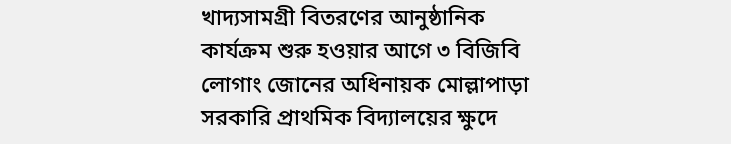খাদ্যসামগ্রী বিতরণের আনুষ্ঠানিক কার্যক্রম শুরু হওয়ার আগে ৩ বিজিবি লোগাং জোনের অধিনায়ক মোল্লাপাড়া সরকারি প্রাথমিক বিদ্যালয়ের ক্ষুদে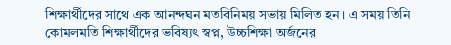শিক্ষার্থীদের সাথে এক আনন্দঘন মতবিনিময় সভায় মিলিত হন। এ সময় তিনি কোমলমতি শিক্ষার্থীদের ভবিষ্যৎ স্বপ্ন, উচ্চশিক্ষা অর্জনের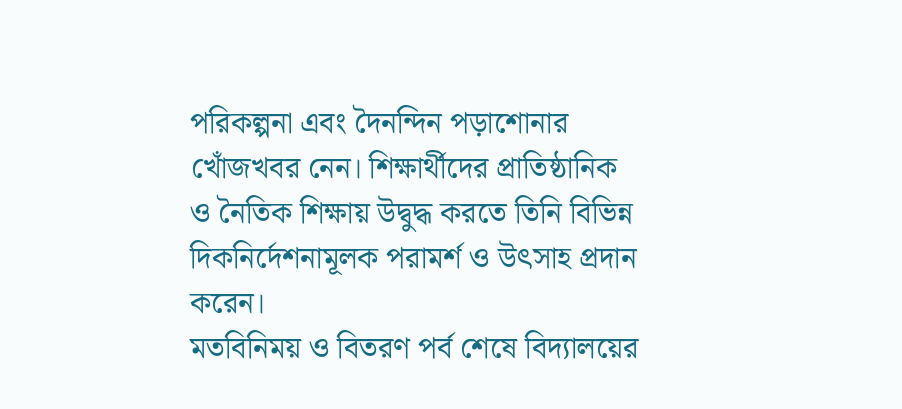পরিকল্পনা এবং দৈনন্দিন পড়াশোনার খোঁজখবর নেন। শিক্ষার্থীদের প্রাতিষ্ঠানিক ও নৈতিক শিক্ষায় উদ্বুদ্ধ করতে তিনি বিভিন্ন দিকনির্দেশনামূলক পরামর্শ ও উৎসাহ প্রদান করেন।
মতবিনিময় ও বিতরণ পর্ব শেষে বিদ্যালয়ের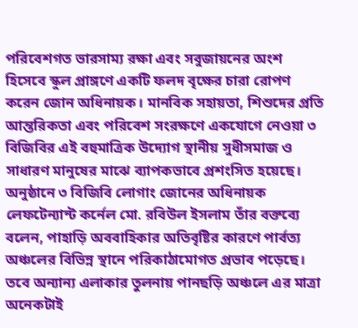পরিবেশগত ভারসাম্য রক্ষা এবং সবুজায়নের অংশ হিসেবে স্কুল প্রাঙ্গণে একটি ফলদ বৃক্ষের চারা রোপণ করেন জোন অধিনায়ক। মানবিক সহায়তা, শিশুদের প্রতি আন্তরিকতা এবং পরিবেশ সংরক্ষণে একযোগে নেওয়া ৩ বিজিবির এই বহুমাত্রিক উদ্যোগ স্থানীয় সুধীসমাজ ও সাধারণ মানুষের মাঝে ব্যাপকভাবে প্রশংসিত হয়েছে।
অনুষ্ঠানে ৩ বিজিবি লোগাং জোনের অধিনায়ক লেফটেন্যান্ট কর্নেল মো. রবিউল ইসলাম তাঁর বক্তব্যে বলেন, পাহাড়ি অববাহিকার অতিবৃষ্টির কারণে পার্বত্য অঞ্চলের বিভিন্ন স্থানে পরিকাঠামোগত প্রভাব পড়েছে। তবে অন্যান্য এলাকার তুলনায় পানছড়ি অঞ্চলে এর মাত্রা অনেকটাই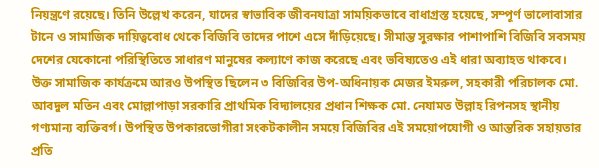নিয়ন্ত্রণে রয়েছে। তিনি উল্লেখ করেন, যাদের স্বাভাবিক জীবনযাত্রা সাময়িকভাবে বাধাগ্রস্ত হয়েছে, সম্পূর্ণ ভালোবাসার টানে ও সামাজিক দায়িত্ববোধ থেকে বিজিবি তাদের পাশে এসে দাঁড়িয়েছে। সীমান্ত সুরক্ষার পাশাপাশি বিজিবি সবসময় দেশের যেকোনো পরিস্থিতিতে সাধারণ মানুষের কল্যাণে কাজ করেছে এবং ভবিষ্যতেও এই ধারা অব্যাহত থাকবে।
উক্ত সামাজিক কার্যক্রমে আরও উপস্থিত ছিলেন ৩ বিজিবির উপ-অধিনায়ক মেজর ইমরুল, সহকারী পরিচালক মো. আবদুল মতিন এবং মোল্লাপাড়া সরকারি প্রাথমিক বিদ্যালয়ের প্রধান শিক্ষক মো. নেযামত উল্লাহ রিপনসহ স্থানীয় গণ্যমান্য ব্যক্তিবর্গ। উপস্থিত উপকারভোগীরা সংকটকালীন সময়ে বিজিবির এই সময়োপযোগী ও আন্তরিক সহায়তার প্রতি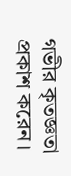গভীর কৃতজ্ঞতা প্রকাশ করেন।